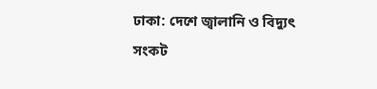ঢাকা: দেশে জ্বালানি ও বিদ্যুৎ সংকট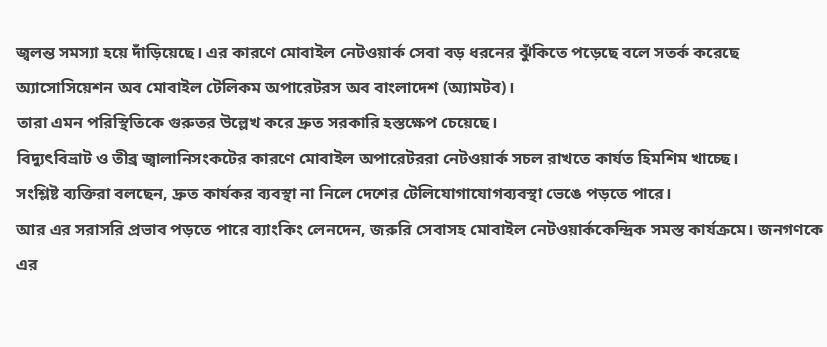জ্বলন্ত সমস্যা হয়ে দাঁড়িয়েছে। এর কারণে মোবাইল নেটওয়ার্ক সেবা বড় ধরনের ঝুঁকিতে পড়েছে বলে সতর্ক করেছে অ্যাসোসিয়েশন অব মোবাইল টেলিকম অপারেটরস অব বাংলাদেশ (অ্যামটব)।
তারা এমন পরিস্থিতিকে গুরুতর উল্লেখ করে দ্রুত সরকারি হস্তক্ষেপ চেয়েছে।
বিদ্যুৎবিভ্রাট ও তীব্র জ্বালানিসংকটের কারণে মোবাইল অপারেটররা নেটওয়ার্ক সচল রাখতে কার্যত হিমশিম খাচ্ছে।
সংশ্লিষ্ট ব্যক্তিরা বলছেন, দ্রুত কার্যকর ব্যবস্থা না নিলে দেশের টেলিযোগাযোগব্যবস্থা ভেঙে পড়তে পারে।
আর এর সরাসরি প্রভাব পড়তে পারে ব্যাংকিং লেনদেন, জরুরি সেবাসহ মোবাইল নেটওয়ার্ককেন্দ্রিক সমস্ত কার্যক্রমে। জনগণকে এর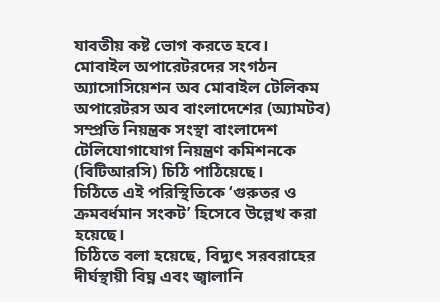যাবতীয় কষ্ট ভোগ করতে হবে।
মোবাইল অপারেটরদের সংগঠন অ্যাসোসিয়েশন অব মোবাইল টেলিকম অপারেটরস অব বাংলাদেশের (অ্যামটব) সম্প্রতি নিয়ন্ত্রক সংস্থা বাংলাদেশ টেলিযোগাযোগ নিয়ন্ত্রণ কমিশনকে (বিটিআরসি) চিঠি পাঠিয়েছে।
চিঠিতে এই পরিস্থিতিকে ‘গুরুতর ও ক্রমবর্ধমান সংকট’ হিসেবে উল্লেখ করা হয়েছে।
চিঠিতে বলা হয়েছে, বিদ্যুৎ সরবরাহের দীর্ঘস্থায়ী বিঘ্ন এবং জ্বালানি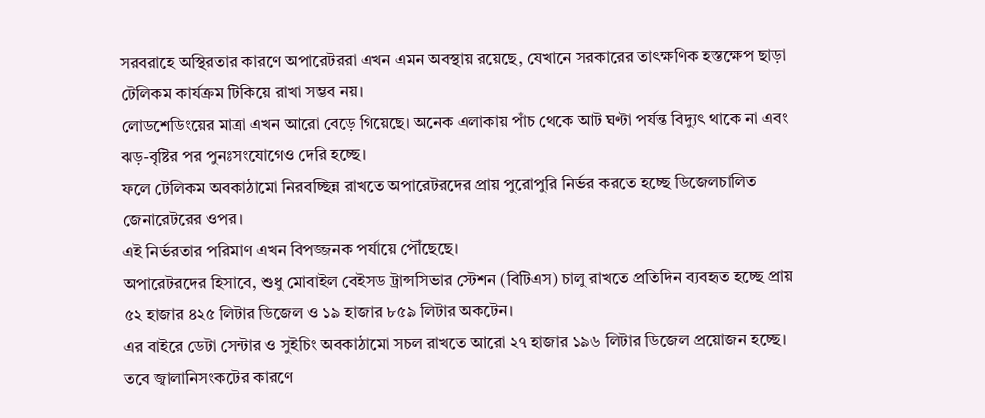সরবরাহে অস্থিরতার কারণে অপারেটররা এখন এমন অবস্থায় রয়েছে, যেখানে সরকারের তাৎক্ষণিক হস্তক্ষেপ ছাড়া টেলিকম কার্যক্রম টিকিয়ে রাখা সম্ভব নয়।
লোডশেডিংয়ের মাত্রা এখন আরো বেড়ে গিয়েছে। অনেক এলাকায় পাঁচ থেকে আট ঘণ্টা পর্যন্ত বিদ্যুৎ থাকে না এবং ঝড়-বৃষ্টির পর পুনঃসংযোগেও দেরি হচ্ছে।
ফলে টেলিকম অবকাঠামো নিরবচ্ছিন্ন রাখতে অপারেটরদের প্রায় পুরোপুরি নির্ভর করতে হচ্ছে ডিজেলচালিত জেনারেটরের ওপর।
এই নির্ভরতার পরিমাণ এখন বিপজ্জনক পর্যায়ে পৌঁছেছে।
অপারেটরদের হিসাবে, শুধু মোবাইল বেইসড ট্রান্সসিভার স্টেশন (বিটিএস) চালু রাখতে প্রতিদিন ব্যবহৃত হচ্ছে প্রায় ৫২ হাজার ৪২৫ লিটার ডিজেল ও ১৯ হাজার ৮৫৯ লিটার অকটেন।
এর বাইরে ডেটা সেন্টার ও সুইচিং অবকাঠামো সচল রাখতে আরো ২৭ হাজার ১৯৬ লিটার ডিজেল প্রয়োজন হচ্ছে।
তবে জ্বালানিসংকটের কারণে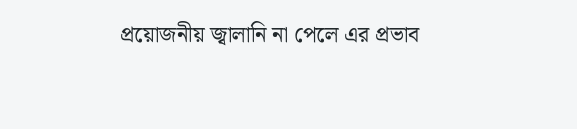প্রয়োজনীয় জ্বালানি না পেলে এর প্রভাব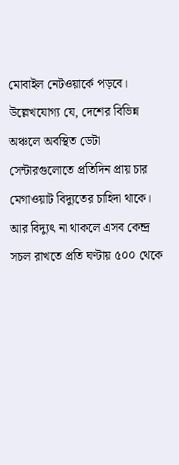মোবাইল নেটওয়ার্কে পড়বে।
উল্লেখযোগ্য যে, দেশের বিভিন্ন অঞ্চলে অবস্থিত ডেটা সেন্টারগুলোতে প্রতিদিন প্রায় চার মেগাওয়াট বিদ্যুতের চাহিদা থাকে। আর বিদ্যুৎ না থাকলে এসব কেন্দ্র সচল রাখতে প্রতি ঘণ্টায় ৫০০ থেকে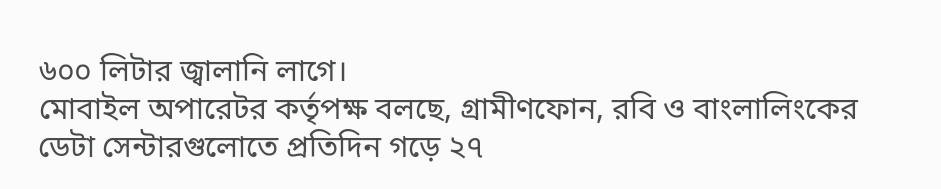৬০০ লিটার জ্বালানি লাগে।
মোবাইল অপারেটর কর্তৃপক্ষ বলছে, গ্রামীণফোন, রবি ও বাংলালিংকের ডেটা সেন্টারগুলোতে প্রতিদিন গড়ে ২৭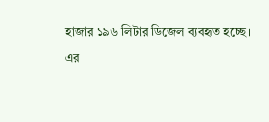হাজার ১৯৬ লিটার ডিজেল ব্যবহৃত হচ্ছে।
এর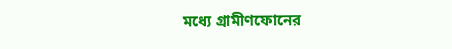মধ্যে গ্রামীণফোনের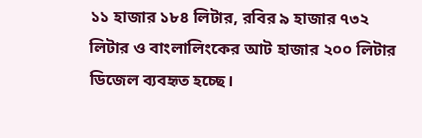১১ হাজার ১৮৪ লিটার, রবির ৯ হাজার ৭৩২ লিটার ও বাংলালিংকের আট হাজার ২০০ লিটার ডিজেল ব্যবহৃত হচ্ছে।